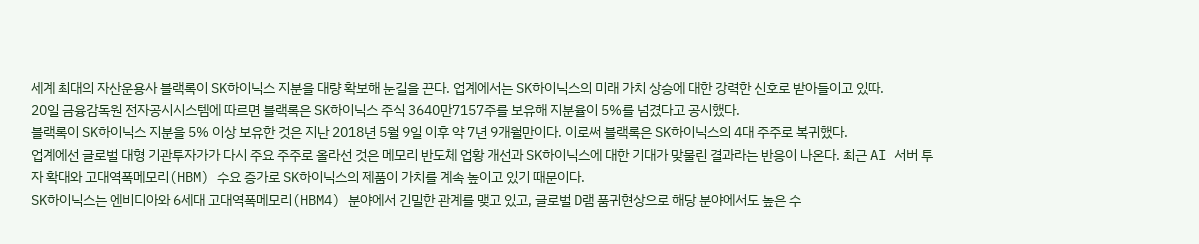세계 최대의 자산운용사 블랙록이 SK하이닉스 지분을 대량 확보해 눈길을 끈다. 업계에서는 SK하이닉스의 미래 가치 상승에 대한 강력한 신호로 받아들이고 있따.
20일 금융감독원 전자공시시스템에 따르면 블랙록은 SK하이닉스 주식 3640만7157주를 보유해 지분율이 5%를 넘겼다고 공시했다.
블랙록이 SK하이닉스 지분을 5% 이상 보유한 것은 지난 2018년 5월 9일 이후 약 7년 9개월만이다. 이로써 블랙록은 SK하이닉스의 4대 주주로 복귀했다.
업계에선 글로벌 대형 기관투자가가 다시 주요 주주로 올라선 것은 메모리 반도체 업황 개선과 SK하이닉스에 대한 기대가 맞물린 결과라는 반응이 나온다. 최근 AI 서버 투자 확대와 고대역폭메모리(HBM) 수요 증가로 SK하이닉스의 제품이 가치를 계속 높이고 있기 때문이다.
SK하이닉스는 엔비디아와 6세대 고대역폭메모리(HBM4) 분야에서 긴밀한 관계를 맺고 있고, 글로벌 D램 품귀현상으로 해당 분야에서도 높은 수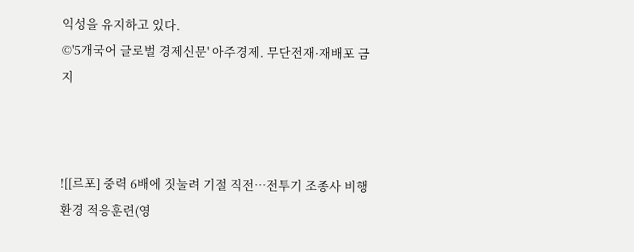익성을 유지하고 있다.
©'5개국어 글로벌 경제신문' 아주경제. 무단전재·재배포 금지



![[르포] 중력 6배에 짓눌려 기절 직전…전투기 조종사 비행환경 적응훈련(영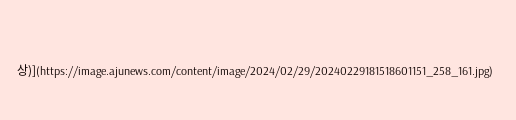상)](https://image.ajunews.com/content/image/2024/02/29/20240229181518601151_258_161.jpg)